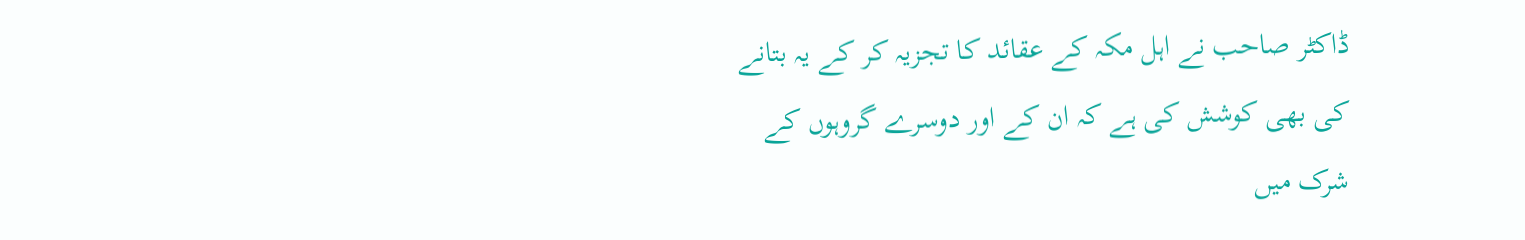ڈاکٹر صاحب نے اہل مکہ کے عقائد کا تجزیہ کر کے یہ بتانے کی بھی کوشش کی ہے کہ ان کے اور دوسرے گروہوں کے شرک میں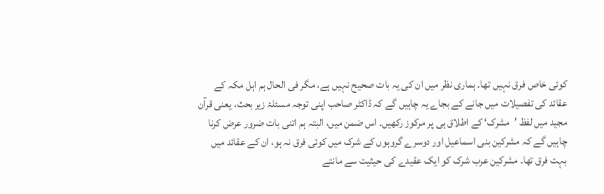کوئی خاص فرق نہیں تھا۔ ہماری نظر میں ان کی یہ بات صحیح نہیں ہے، مگر فی الحال ہم اہل مکہ کے عقائد کی تفصیلات میں جانے کے بجاے یہ چاہیں گے کہ ڈاکٹر صاحب اپنی توجہ مسئلۂ زیر بحث، یعنی قرآن مجید میں لفظ ’مشرک‘ کے اطلاق ہی پر مرکوز رکھیں۔ اس ضمن میں، البتہ ہم اتنی بات ضرور عرض کرنا چاہیں گے کہ مشرکین بنی اسماعیل اور دوسرے گروہوں کے شرک میں کوئی فرق نہ ہو، ان کے عقائد میں بہت فرق تھا۔ مشرکین عرب شرک کو ایک عقیدے کی حیثیت سے مانتے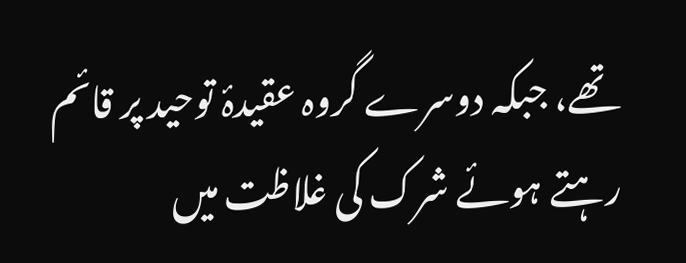تھے، جبکہ دوسرے گروہ عقیدۂ توحید پر قائم رہتے ہوئے شرک کی غلاظت میں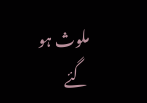ملوث ہو گئے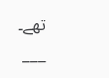تھے۔
___